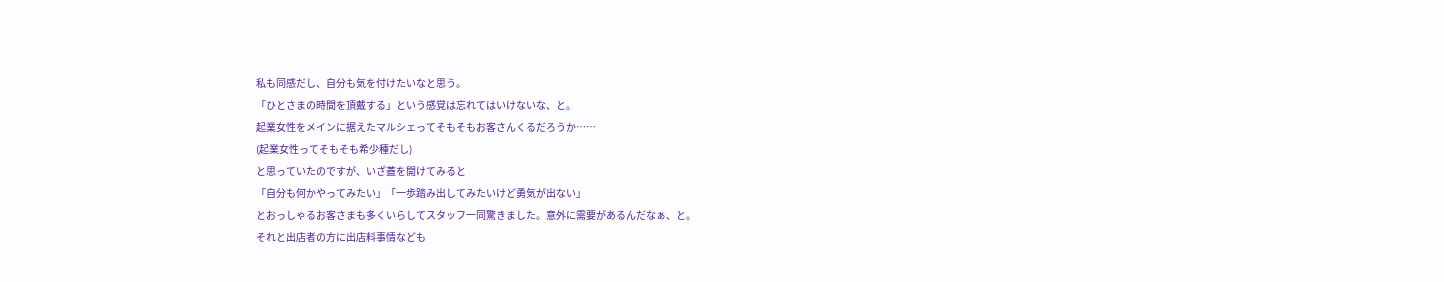私も同感だし、自分も気を付けたいなと思う。
「ひとさまの時間を頂戴する」という感覚は忘れてはいけないな、と。
起業女性をメインに据えたマルシェってそもそもお客さんくるだろうか……
(起業女性ってそもそも希少種だし)
と思っていたのですが、いざ蓋を開けてみると
「自分も何かやってみたい」「一歩踏み出してみたいけど勇気が出ない」
とおっしゃるお客さまも多くいらしてスタッフ一同驚きました。意外に需要があるんだなぁ、と。
それと出店者の方に出店料事情なども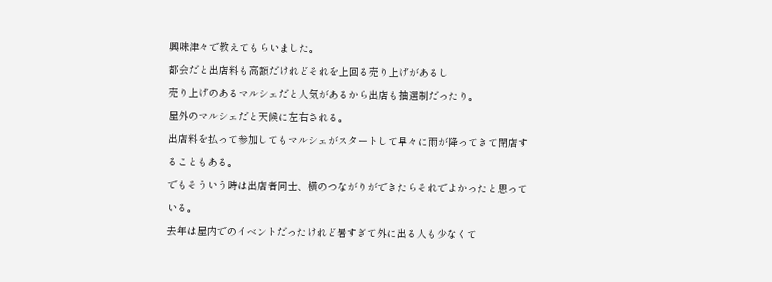興味津々で教えてもらいました。
都会だと出店料も高額だけれどそれを上回る売り上げがあるし
売り上げのあるマルシェだと人気があるから出店も抽選制だったり。
屋外のマルシェだと天候に左右される。
出店料を払って参加してもマルシェがスタートして早々に雨が降ってきて閉店することもある。
でもそういう時は出店者同士、横のつながりができたらそれでよかったと思っている。
去年は屋内でのイベントだったけれど暑すぎて外に出る人も少なくて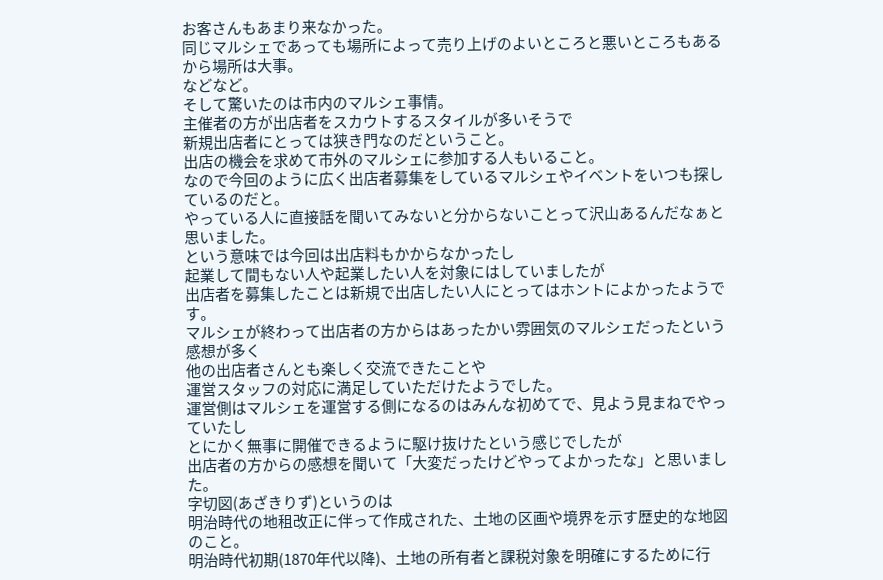お客さんもあまり来なかった。
同じマルシェであっても場所によって売り上げのよいところと悪いところもあるから場所は大事。
などなど。
そして驚いたのは市内のマルシェ事情。
主催者の方が出店者をスカウトするスタイルが多いそうで
新規出店者にとっては狭き門なのだということ。
出店の機会を求めて市外のマルシェに参加する人もいること。
なので今回のように広く出店者募集をしているマルシェやイベントをいつも探しているのだと。
やっている人に直接話を聞いてみないと分からないことって沢山あるんだなぁと思いました。
という意味では今回は出店料もかからなかったし
起業して間もない人や起業したい人を対象にはしていましたが
出店者を募集したことは新規で出店したい人にとってはホントによかったようです。
マルシェが終わって出店者の方からはあったかい雰囲気のマルシェだったという感想が多く
他の出店者さんとも楽しく交流できたことや
運営スタッフの対応に満足していただけたようでした。
運営側はマルシェを運営する側になるのはみんな初めてで、見よう見まねでやっていたし
とにかく無事に開催できるように駆け抜けたという感じでしたが
出店者の方からの感想を聞いて「大変だったけどやってよかったな」と思いました。
字切図(あざきりず)というのは
明治時代の地租改正に伴って作成された、土地の区画や境界を示す歴史的な地図のこと。
明治時代初期(1870年代以降)、土地の所有者と課税対象を明確にするために行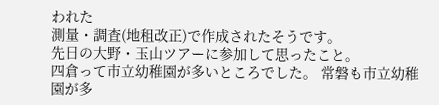われた
測量・調査(地租改正)で作成されたそうです。
先日の大野・玉山ツアーに参加して思ったこと。
四倉って市立幼稚園が多いところでした。 常磐も市立幼稚園が多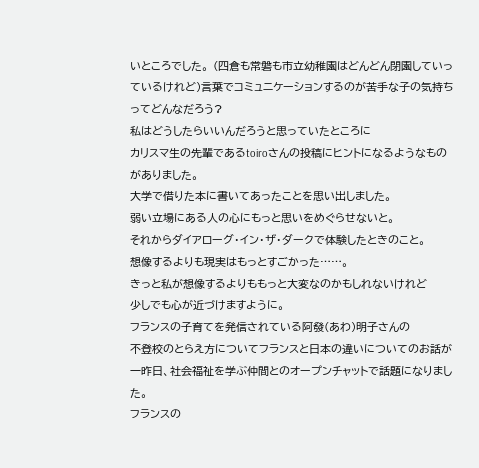いところでした。 (四倉も常磐も市立幼稚園はどんどん閉園していっているけれど)言葉でコミュニケーションするのが苦手な子の気持ちってどんなだろう?
私はどうしたらいいんだろうと思っていたところに
カリスマ生の先輩であるtoiroさんの投稿にヒントになるようなものがありました。
大学で借りた本に書いてあったことを思い出しました。
弱い立場にある人の心にもっと思いをめぐらせないと。
それからダイアローグ・イン・ザ・ダークで体験したときのこと。
想像するよりも現実はもっとすごかった……。
きっと私が想像するよりももっと大変なのかもしれないけれど
少しでも心が近づけますように。
フランスの子育てを発信されている阿發(あわ)明子さんの
不登校のとらえ方についてフランスと日本の違いについてのお話が
一昨日、社会福祉を学ぶ仲間とのオープンチャットで話題になりました。
フランスの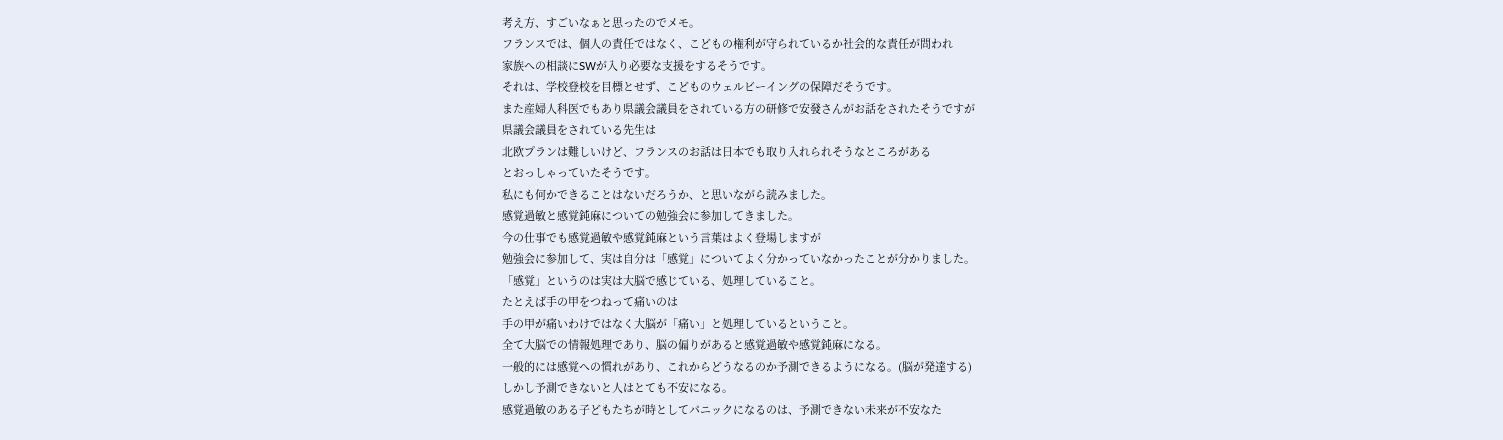考え方、すごいなぁと思ったのでメモ。
フランスでは、個人の責任ではなく、こどもの権利が守られているか社会的な責任が問われ
家族への相談にSWが入り必要な支援をするそうです。
それは、学校登校を目標とせず、こどものウェルビーイングの保障だそうです。
また産婦人科医でもあり県議会議員をされている方の研修で安發さんがお話をされたそうですが
県議会議員をされている先生は
北欧プランは難しいけど、フランスのお話は日本でも取り入れられそうなところがある
とおっしゃっていたそうです。
私にも何かできることはないだろうか、と思いながら読みました。
感覚過敏と感覚鈍麻についての勉強会に参加してきました。
今の仕事でも感覚過敏や感覚鈍麻という言葉はよく登場しますが
勉強会に参加して、実は自分は「感覚」についてよく分かっていなかったことが分かりました。
「感覚」というのは実は大脳で感じている、処理していること。
たとえば手の甲をつねって痛いのは
手の甲が痛いわけではなく大脳が「痛い」と処理しているということ。
全て大脳での情報処理であり、脳の偏りがあると感覚過敏や感覚鈍麻になる。
一般的には感覚への慣れがあり、これからどうなるのか予測できるようになる。(脳が発達する)
しかし予測できないと人はとても不安になる。
感覚過敏のある子どもたちが時としてパニックになるのは、予測できない未来が不安なた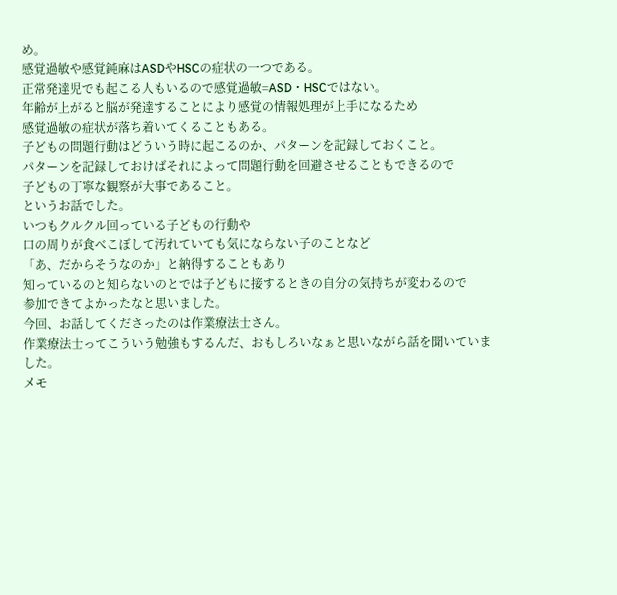め。
感覚過敏や感覚鈍麻はASDやHSCの症状の一つである。
正常発達児でも起こる人もいるので感覚過敏=ASD・HSCではない。
年齢が上がると脳が発達することにより感覚の情報処理が上手になるため
感覚過敏の症状が落ち着いてくることもある。
子どもの問題行動はどういう時に起こるのか、パターンを記録しておくこと。
パターンを記録しておけばそれによって問題行動を回避させることもできるので
子どもの丁寧な観察が大事であること。
というお話でした。
いつもクルクル回っている子どもの行動や
口の周りが食べこぼして汚れていても気にならない子のことなど
「あ、だからそうなのか」と納得することもあり
知っているのと知らないのとでは子どもに接するときの自分の気持ちが変わるので
参加できてよかったなと思いました。
今回、お話してくださったのは作業療法士さん。
作業療法士ってこういう勉強もするんだ、おもしろいなぁと思いながら話を聞いていました。
メモ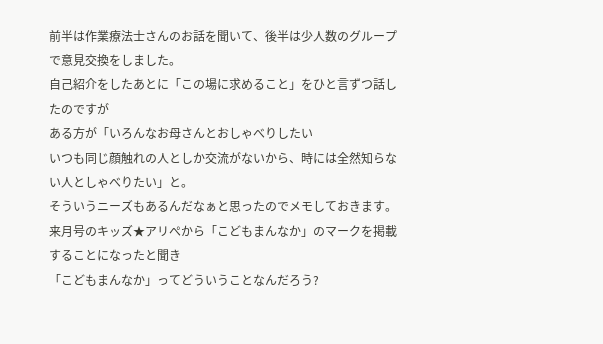前半は作業療法士さんのお話を聞いて、後半は少人数のグループで意見交換をしました。
自己紹介をしたあとに「この場に求めること」をひと言ずつ話したのですが
ある方が「いろんなお母さんとおしゃべりしたい
いつも同じ顔触れの人としか交流がないから、時には全然知らない人としゃべりたい」と。
そういうニーズもあるんだなぁと思ったのでメモしておきます。
来月号のキッズ★アリぺから「こどもまんなか」のマークを掲載することになったと聞き
「こどもまんなか」ってどういうことなんだろう?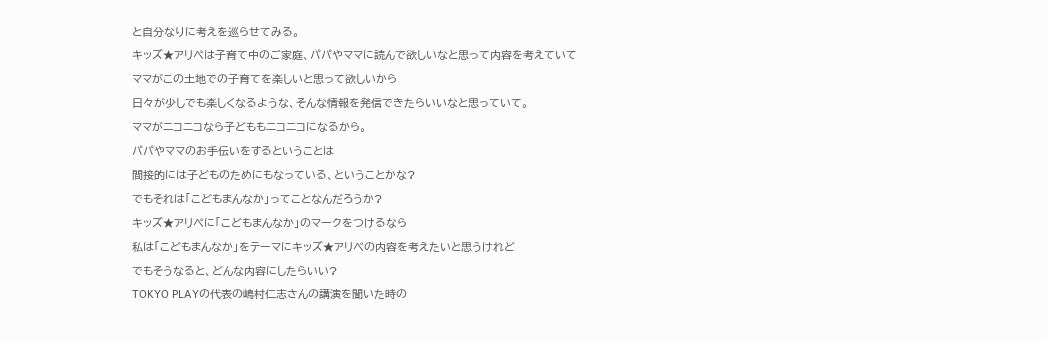と自分なりに考えを巡らせてみる。
キッズ★アリぺは子育て中のご家庭、パパやママに読んで欲しいなと思って内容を考えていて
ママがこの土地での子育てを楽しいと思って欲しいから
日々が少しでも楽しくなるような、そんな情報を発信できたらいいなと思っていて。
ママがニコニコなら子どももニコニコになるから。
パパやママのお手伝いをするということは
間接的には子どものためにもなっている、ということかな?
でもそれは「こどもまんなか」ってことなんだろうか?
キッズ★アリぺに「こどもまんなか」のマークをつけるなら
私は「こどもまんなか」をテーマにキッズ★アリぺの内容を考えたいと思うけれど
でもそうなると、どんな内容にしたらいい?
TOKYO PLAYの代表の嶋村仁志さんの講演を聞いた時の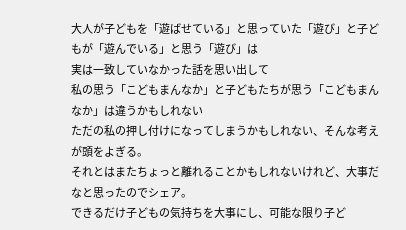大人が子どもを「遊ばせている」と思っていた「遊び」と子どもが「遊んでいる」と思う「遊び」は
実は一致していなかった話を思い出して
私の思う「こどもまんなか」と子どもたちが思う「こどもまんなか」は違うかもしれない
ただの私の押し付けになってしまうかもしれない、そんな考えが頭をよぎる。
それとはまたちょっと離れることかもしれないけれど、大事だなと思ったのでシェア。
できるだけ子どもの気持ちを大事にし、可能な限り子ど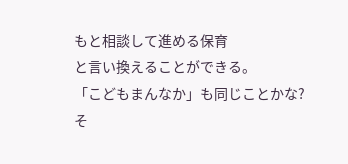もと相談して進める保育
と言い換えることができる。
「こどもまんなか」も同じことかな?そ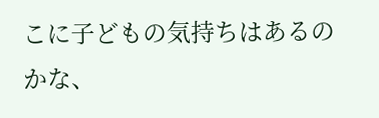こに子どもの気持ちはあるのかな、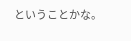ということかな。